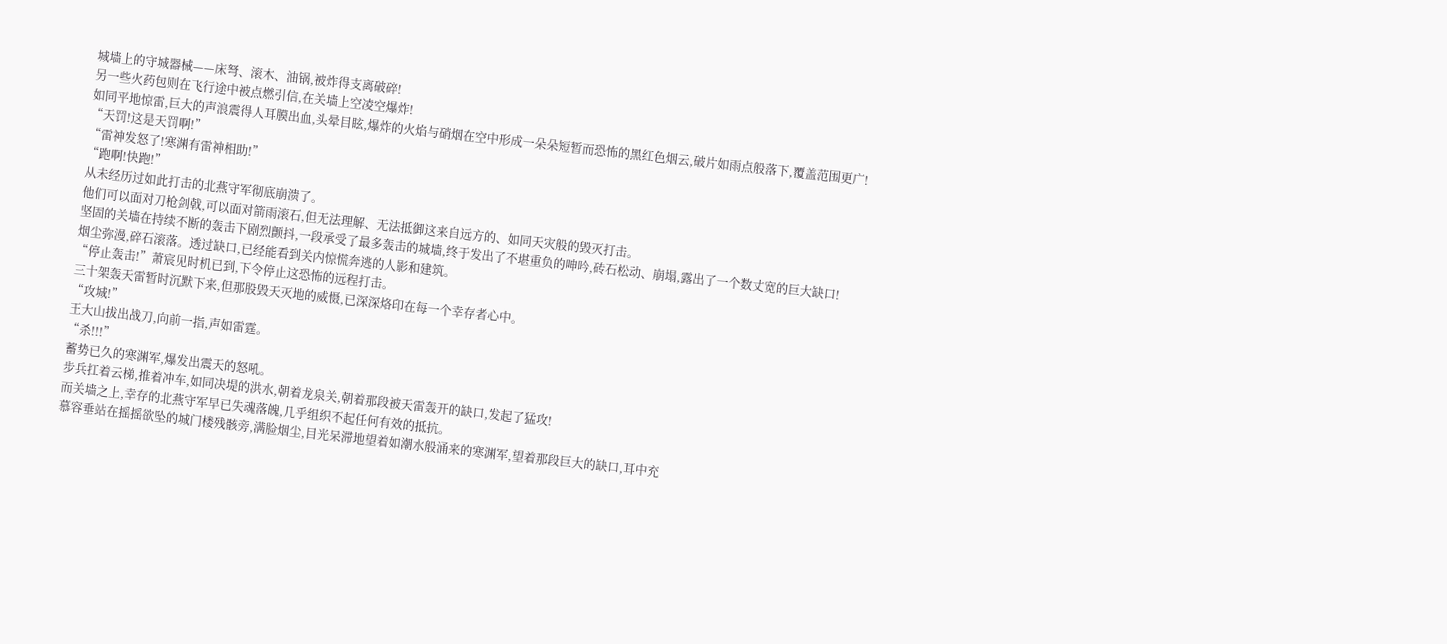城墙上的守城器械——床弩、滚木、油锅,被炸得支离破碎!
另一些火药包则在飞行途中被点燃引信,在关墙上空凌空爆炸!
如同平地惊雷,巨大的声浪震得人耳膜出血,头晕目眩,爆炸的火焰与硝烟在空中形成一朵朵短暂而恐怖的黑红色烟云,破片如雨点般落下,覆盖范围更广!
“天罚!这是天罚啊!”
“雷神发怒了!寒渊有雷神相助!”
“跑啊!快跑!”
从未经历过如此打击的北燕守军彻底崩溃了。
他们可以面对刀枪剑戟,可以面对箭雨滚石,但无法理解、无法抵御这来自远方的、如同天灾般的毁灭打击。
坚固的关墙在持续不断的轰击下剧烈颤抖,一段承受了最多轰击的城墙,终于发出了不堪重负的呻吟,砖石松动、崩塌,露出了一个数丈宽的巨大缺口!
烟尘弥漫,碎石滚落。透过缺口,已经能看到关内惊慌奔逃的人影和建筑。
“停止轰击!”萧宸见时机已到,下令停止这恐怖的远程打击。
三十架轰天雷暂时沉默下来,但那股毁天灭地的威慑,已深深烙印在每一个幸存者心中。
“攻城!”
王大山拔出战刀,向前一指,声如雷霆。
“杀!!!”
蓄势已久的寒渊军,爆发出震天的怒吼。
步兵扛着云梯,推着冲车,如同决堤的洪水,朝着龙泉关,朝着那段被天雷轰开的缺口,发起了猛攻!
而关墙之上,幸存的北燕守军早已失魂落魄,几乎组织不起任何有效的抵抗。
慕容垂站在摇摇欲坠的城门楼残骸旁,满脸烟尘,目光呆滞地望着如潮水般涌来的寒渊军,望着那段巨大的缺口,耳中充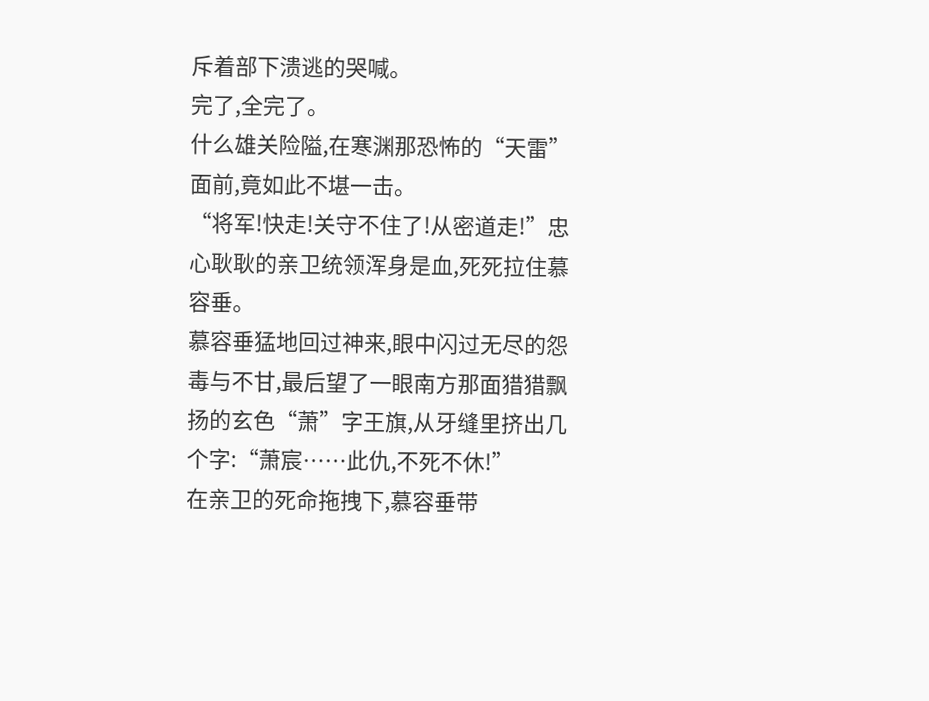斥着部下溃逃的哭喊。
完了,全完了。
什么雄关险隘,在寒渊那恐怖的“天雷”面前,竟如此不堪一击。
“将军!快走!关守不住了!从密道走!”忠心耿耿的亲卫统领浑身是血,死死拉住慕容垂。
慕容垂猛地回过神来,眼中闪过无尽的怨毒与不甘,最后望了一眼南方那面猎猎飘扬的玄色“萧”字王旗,从牙缝里挤出几个字:“萧宸……此仇,不死不休!”
在亲卫的死命拖拽下,慕容垂带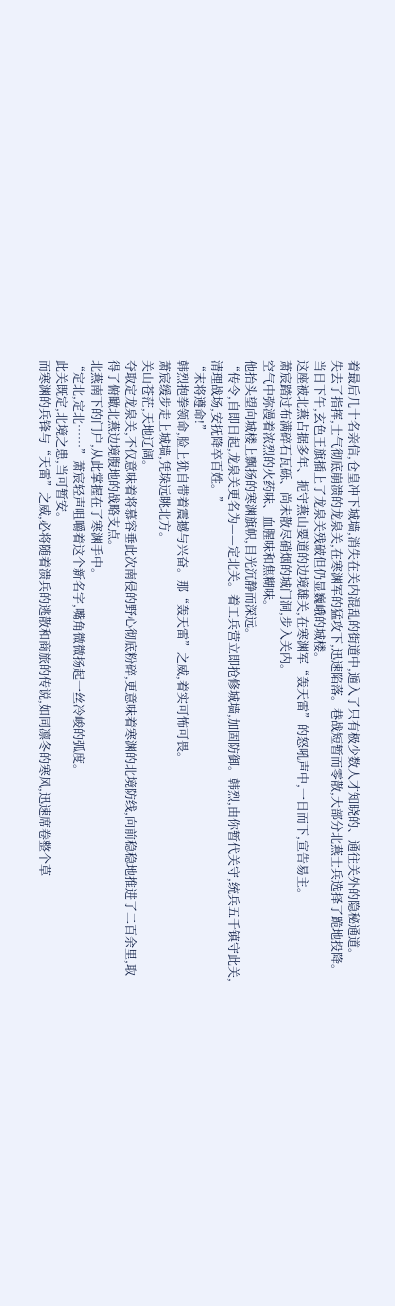着最后几十名亲信,仓皇冲下城墙,消失在关内混乱的街道中,遁入了只有极少数人才知晓的、通往关外的隐秘通道。
失去了指挥,士气彻底崩溃的龙泉关,在寒渊军的猛攻下,迅速陷落。巷战短暂而零散,大部分北燕士兵选择了跪地投降。
当日下午,玄色王旗插上了龙泉关残破但仍显巍峨的城楼。
这座被北燕占据多年、扼守燕山要道的边境雄关,在寒渊军“轰天雷”的怒吼声中,一日而下,宣告易主。
萧宸踏过布满碎石瓦砾、尚未散尽硝烟的城门洞,步入关内。
空气中弥漫着浓烈的火药味、血腥味和焦糊味。
他抬头望向城楼上飘扬的寒渊旗帜,目光沉静而深远。
“传令,自即日起,龙泉关更名为——定北关。着工兵营立即抢修城墙,加固防御。韩烈,由你暂代关守,统兵五千镇守此关,清理战场,安抚降卒百姓。”
“末将遵命!”
韩烈抱拳领命,脸上犹自带着震撼与兴奋。那“轰天雷”之威,着实可怖可畏。
萧宸缓步走上城墙,凭垛远眺北方。
关山苍茫,天地辽阔。
夺取定龙泉关,不仅意味着将慕容垂此次南侵的野心彻底粉碎,更意味着寒渊的北境防线,向前稳稳地推进了二百余里,取得了俯瞰北燕边境腹地的战略支点。
北燕南下的门户,从此掌握在了寒渊手中。
“定北,定北……”萧宸轻声咀嚼着这个新名字,嘴角微微扬起一丝冷峻的弧度。
此关既定,北境之患,当可暂安。
而寒渊的兵锋与“天雷”之威,必将随着溃兵的逃散和商旅的传说,如同凛冬的寒风,迅速席卷整个草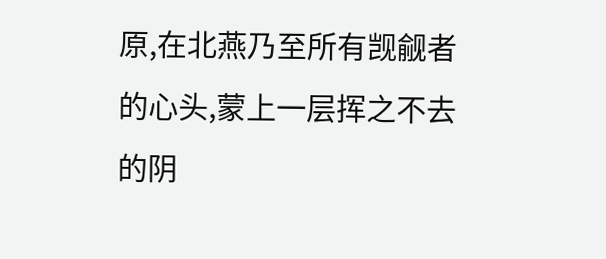原,在北燕乃至所有觊觎者的心头,蒙上一层挥之不去的阴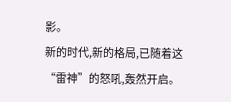影。
新的时代,新的格局,已随着这“雷神”的怒吼,轰然开启。